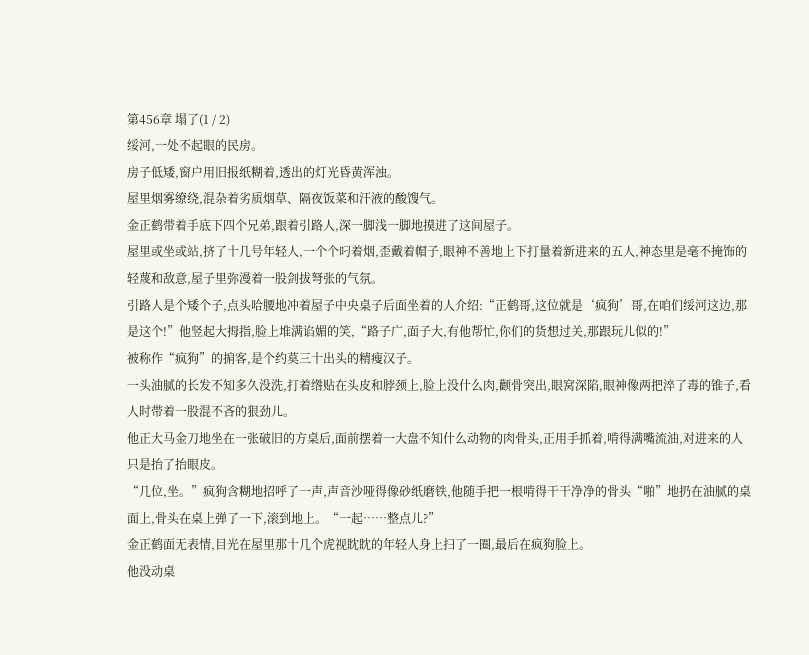第456章 塌了(1 / 2)
绥河,一处不起眼的民房。
房子低矮,窗户用旧报纸糊着,透出的灯光昏黄浑浊。
屋里烟雾缭绕,混杂着劣质烟草、隔夜饭菜和汗液的酸馊气。
金正鹤带着手底下四个兄弟,跟着引路人,深一脚浅一脚地摸进了这间屋子。
屋里或坐或站,挤了十几号年轻人,一个个叼着烟,歪戴着帽子,眼神不善地上下打量着新进来的五人,神态里是毫不掩饰的轻蔑和敌意,屋子里弥漫着一股剑拔弩张的气氛。
引路人是个矮个子,点头哈腰地冲着屋子中央桌子后面坐着的人介绍:“正鹤哥,这位就是‘疯狗’哥,在咱们绥河这边,那是这个!”他竖起大拇指,脸上堆满谄媚的笑,“路子广,面子大,有他帮忙,你们的货想过关,那跟玩儿似的!”
被称作“疯狗”的掮客,是个约莫三十出头的精瘦汉子。
一头油腻的长发不知多久没洗,打着绺贴在头皮和脖颈上,脸上没什么肉,颧骨突出,眼窝深陷,眼神像两把淬了毒的锥子,看人时带着一股混不吝的狠劲儿。
他正大马金刀地坐在一张破旧的方桌后,面前摆着一大盘不知什么动物的肉骨头,正用手抓着,啃得满嘴流油,对进来的人只是抬了抬眼皮。
“几位,坐。”疯狗含糊地招呼了一声,声音沙哑得像砂纸磨铁,他随手把一根啃得干干净净的骨头“啪”地扔在油腻的桌面上,骨头在桌上弹了一下,滚到地上。“一起……整点儿?”
金正鹤面无表情,目光在屋里那十几个虎视眈眈的年轻人身上扫了一圈,最后在疯狗脸上。
他没动桌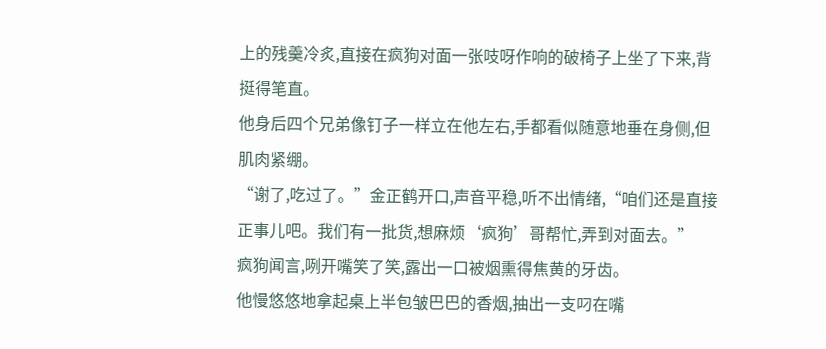上的残羹冷炙,直接在疯狗对面一张吱呀作响的破椅子上坐了下来,背挺得笔直。
他身后四个兄弟像钉子一样立在他左右,手都看似随意地垂在身侧,但肌肉紧绷。
“谢了,吃过了。”金正鹤开口,声音平稳,听不出情绪,“咱们还是直接正事儿吧。我们有一批货,想麻烦‘疯狗’哥帮忙,弄到对面去。”
疯狗闻言,咧开嘴笑了笑,露出一口被烟熏得焦黄的牙齿。
他慢悠悠地拿起桌上半包皱巴巴的香烟,抽出一支叼在嘴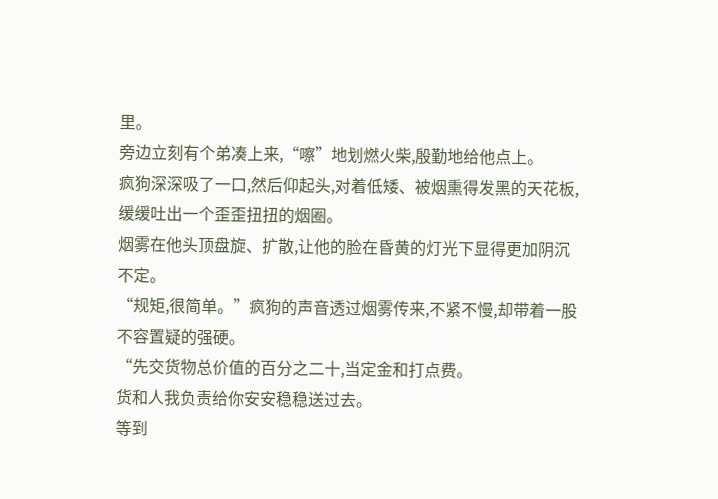里。
旁边立刻有个弟凑上来,“嚓”地划燃火柴,殷勤地给他点上。
疯狗深深吸了一口,然后仰起头,对着低矮、被烟熏得发黑的天花板,缓缓吐出一个歪歪扭扭的烟圈。
烟雾在他头顶盘旋、扩散,让他的脸在昏黄的灯光下显得更加阴沉不定。
“规矩,很简单。”疯狗的声音透过烟雾传来,不紧不慢,却带着一股不容置疑的强硬。
“先交货物总价值的百分之二十,当定金和打点费。
货和人我负责给你安安稳稳送过去。
等到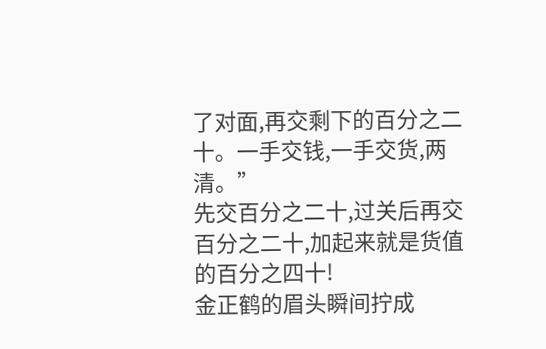了对面,再交剩下的百分之二十。一手交钱,一手交货,两清。”
先交百分之二十,过关后再交百分之二十,加起来就是货值的百分之四十!
金正鹤的眉头瞬间拧成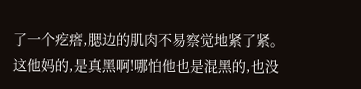了一个疙瘩,腮边的肌肉不易察觉地紧了紧。
这他妈的,是真黑啊!哪怕他也是混黑的,也没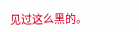见过这么黑的。